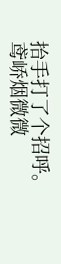抬手打了个招呼。
鸢峤烟微微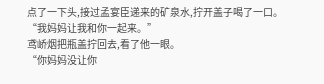点了一下头,接过孟宴臣递来的矿泉水,拧开盖子喝了一口。
“我妈妈让我和你一起来。”
鸢峤烟把瓶盖拧回去,看了他一眼。
“你妈妈没让你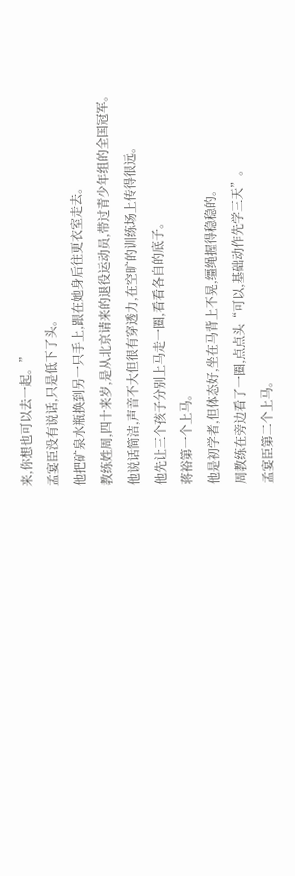来,你想也可以去一起。”
孟宴臣没有说话,只是低下了头。
他把矿泉水瓶换到另一只手上,跟在她身后往更衣室走去。
教练姓周,四十来岁,是从北京请来的退役运动员,带过青少年组的全国冠军。
他说话简洁,声音不大但很有穿透力,在空旷的训练场上传得很远。
他先让三个孩子分别上马走一圈,看看各自的底子。
蒋裕第一个上马。
他是初学者,但体态好,坐在马背上不晃,缰绳握得稳稳的。
周教练在旁边看了一圈,点点头“可以,基础动作先学三天”。
孟宴臣第二个上马。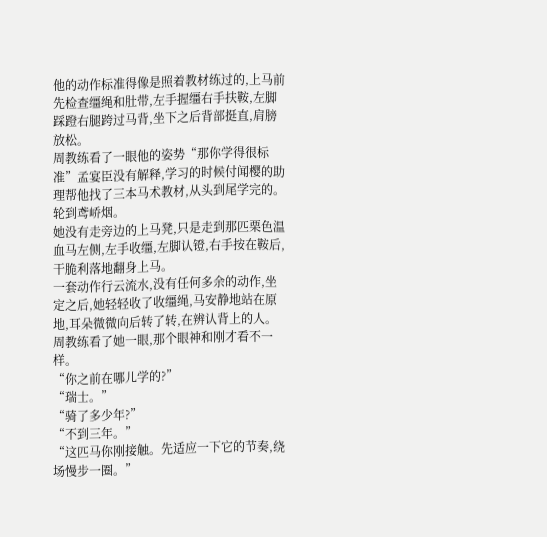他的动作标准得像是照着教材练过的,上马前先检查缰绳和肚带,左手握缰右手扶鞍,左脚踩蹬右腿跨过马背,坐下之后背部挺直,肩膀放松。
周教练看了一眼他的姿势“那你学得很标准”孟宴臣没有解释,学习的时候付闻樱的助理帮他找了三本马术教材,从头到尾学完的。
轮到鸢峤烟。
她没有走旁边的上马凳,只是走到那匹栗色温血马左侧,左手收缰,左脚认镫,右手按在鞍后,干脆利落地翻身上马。
一套动作行云流水,没有任何多余的动作,坐定之后,她轻轻收了收缰绳,马安静地站在原地,耳朵微微向后转了转,在辨认背上的人。
周教练看了她一眼,那个眼神和刚才看不一样。
“你之前在哪儿学的?”
“瑞士。”
“骑了多少年?”
“不到三年。”
“这匹马你刚接触。先适应一下它的节奏,绕场慢步一圈。”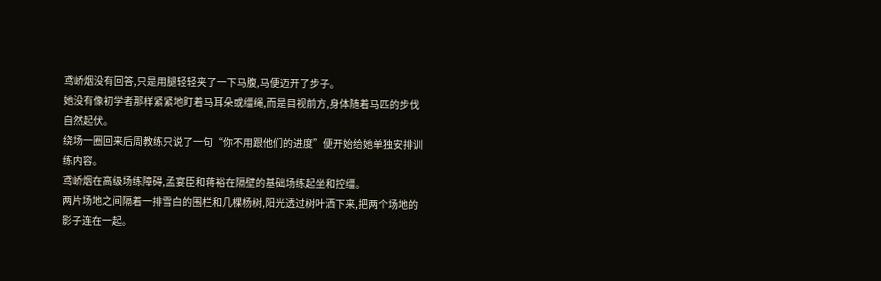鸢峤烟没有回答,只是用腿轻轻夹了一下马腹,马便迈开了步子。
她没有像初学者那样紧紧地盯着马耳朵或缰绳,而是目视前方,身体随着马匹的步伐自然起伏。
绕场一圈回来后周教练只说了一句“你不用跟他们的进度”便开始给她单独安排训练内容。
鸢峤烟在高级场练障碍,孟宴臣和蒋裕在隔壁的基础场练起坐和控缰。
两片场地之间隔着一排雪白的围栏和几棵杨树,阳光透过树叶洒下来,把两个场地的影子连在一起。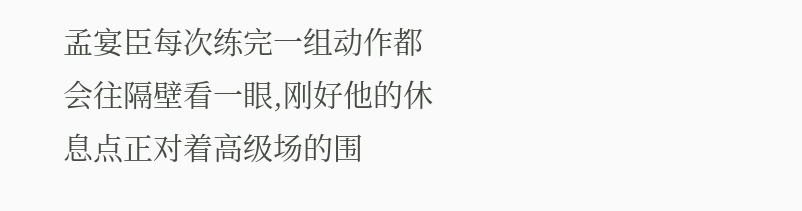孟宴臣每次练完一组动作都会往隔壁看一眼,刚好他的休息点正对着高级场的围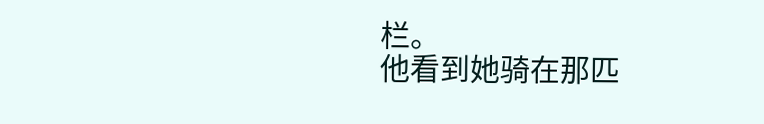栏。
他看到她骑在那匹